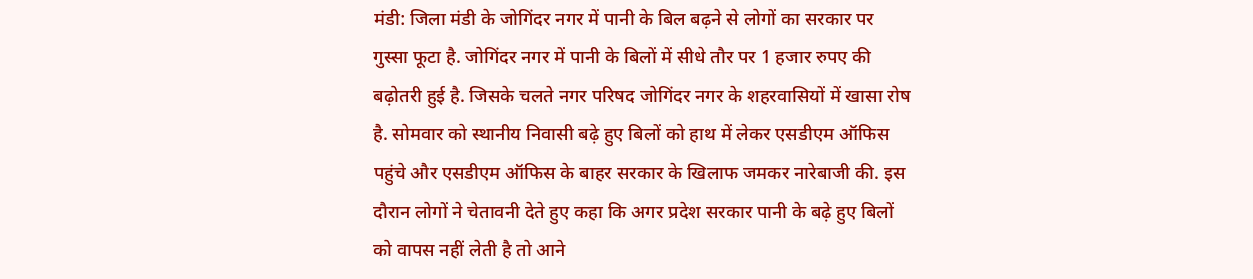मंडी: जिला मंडी के जोगिंदर नगर में पानी के बिल बढ़ने से लोगों का सरकार पर गुस्सा फूटा है. जोगिंदर नगर में पानी के बिलों में सीधे तौर पर 1 हजार रुपए की बढ़ोतरी हुई है. जिसके चलते नगर परिषद जोगिंदर नगर के शहरवासियों में खासा रोष है. सोमवार को स्थानीय निवासी बढ़े हुए बिलों को हाथ में लेकर एसडीएम ऑफिस पहुंचे और एसडीएम ऑफिस के बाहर सरकार के खिलाफ जमकर नारेबाजी की. इस दौरान लोगों ने चेतावनी देते हुए कहा कि अगर प्रदेश सरकार पानी के बढ़े हुए बिलों को वापस नहीं लेती है तो आने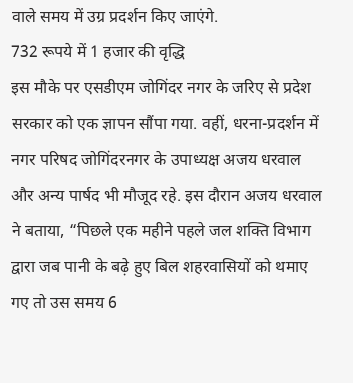वाले समय में उग्र प्रदर्शन किए जाएंगे.
732 रूपये में 1 हजार की वृद्धि
इस मौके पर एसडीएम जोगिंदर नगर के जरिए से प्रदेश सरकार को एक ज्ञापन सौंपा गया. वहीं, धरना-प्रदर्शन में नगर परिषद जोगिंदरनगर के उपाध्यक्ष अजय धरवाल और अन्य पार्षद भी मौजूद रहे. इस दौरान अजय धरवाल ने बताया, “पिछले एक महीने पहले जल शक्ति विभाग द्वारा जब पानी के बढ़े हुए बिल शहरवासियों को थमाए गए तो उस समय 6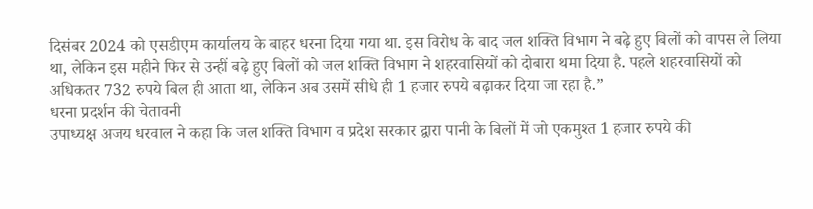दिसंबर 2024 को एसडीएम कार्यालय के बाहर धरना दिया गया था. इस विरोध के बाद जल शक्ति विभाग ने बढ़े हुए बिलों को वापस ले लिया था, लेकिन इस महीने फिर से उन्हीं बढ़े हुए बिलों को जल शक्ति विभाग ने शहरवासियों को दोबारा थमा दिया है. पहले शहरवासियों को अधिकतर 732 रुपये बिल ही आता था, लेकिन अब उसमें सीधे ही 1 हजार रुपये बढ़ाकर दिया जा रहा है.”
धरना प्रदर्शन की चेतावनी
उपाध्यक्ष अजय धरवाल ने कहा कि जल शक्ति विभाग व प्रदेश सरकार द्वारा पानी के बिलों में जो एकमुश्त 1 हजार रुपये की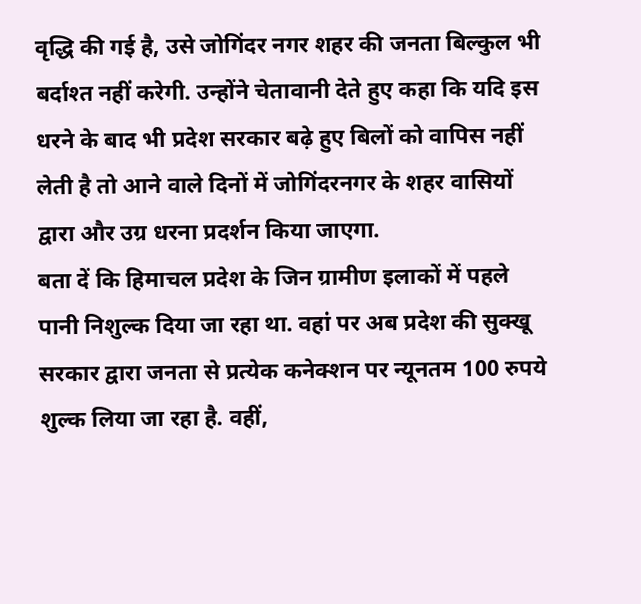वृद्धि की गई है, उसे जोगिंदर नगर शहर की जनता बिल्कुल भी बर्दाश्त नहीं करेगी. उन्होंने चेतावानी देते हुए कहा कि यदि इस धरने के बाद भी प्रदेश सरकार बढ़े हुए बिलों को वापिस नहीं लेती है तो आने वाले दिनों में जोगिंदरनगर के शहर वासियों द्वारा और उग्र धरना प्रदर्शन किया जाएगा.
बता दें कि हिमाचल प्रदेश के जिन ग्रामीण इलाकों में पहले पानी निशुल्क दिया जा रहा था. वहां पर अब प्रदेश की सुक्खू सरकार द्वारा जनता से प्रत्येक कनेक्शन पर न्यूनतम 100 रुपये शुल्क लिया जा रहा है. वहीं,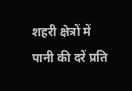शहरी क्षेत्रों में पानी की दरें प्रति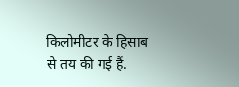किलोमीटर के हिसाब से तय की गई हैं.